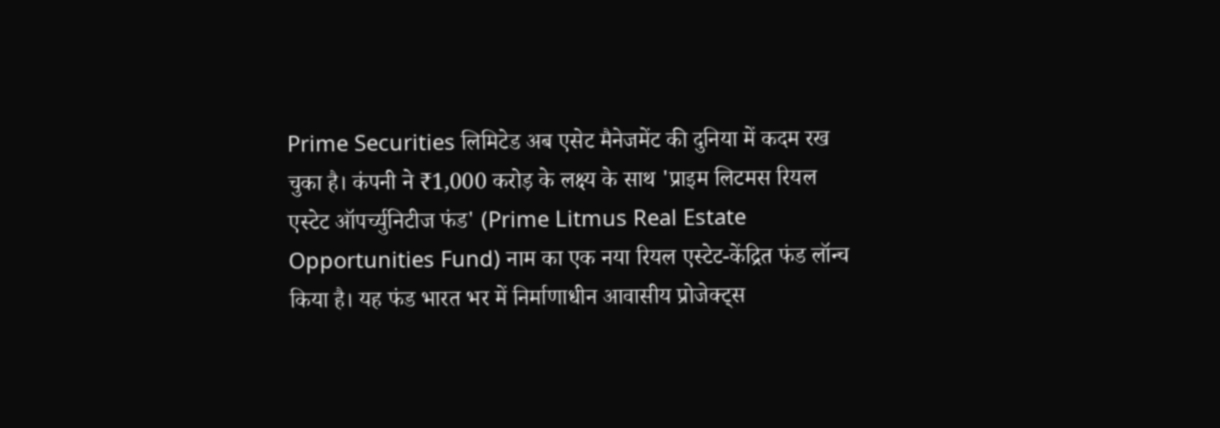Prime Securities लिमिटेड अब एसेट मैनेजमेंट की दुनिया में कदम रख चुका है। कंपनी ने ₹1,000 करोड़ के लक्ष्य के साथ 'प्राइम लिटमस रियल एस्टेट ऑपर्च्युनिटीज फंड' (Prime Litmus Real Estate Opportunities Fund) नाम का एक नया रियल एस्टेट-केंद्रित फंड लॉन्च किया है। यह फंड भारत भर में निर्माणाधीन आवासीय प्रोजेक्ट्स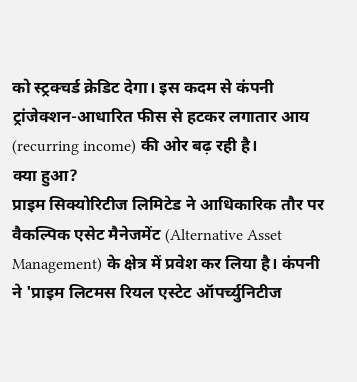को स्ट्रक्चर्ड क्रेडिट देगा। इस कदम से कंपनी ट्रांजेक्शन-आधारित फीस से हटकर लगातार आय (recurring income) की ओर बढ़ रही है।
क्या हुआ?
प्राइम सिक्योरिटीज लिमिटेड ने आधिकारिक तौर पर वैकल्पिक एसेट मैनेजमेंट (Alternative Asset Management) के क्षेत्र में प्रवेश कर लिया है। कंपनी ने 'प्राइम लिटमस रियल एस्टेट ऑपर्च्युनिटीज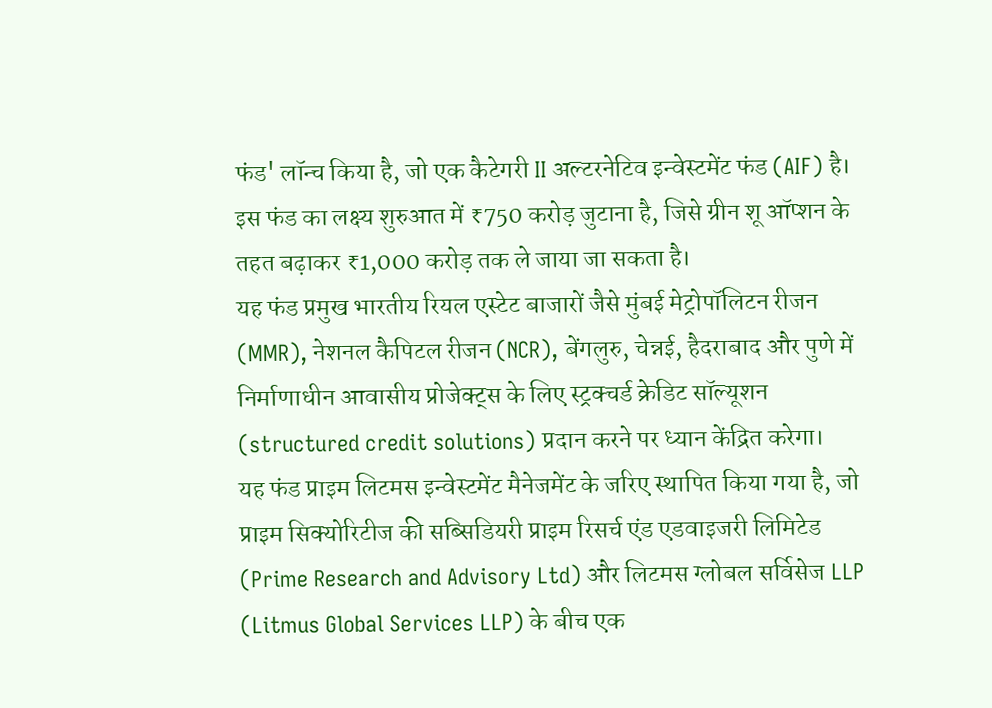फंड' लॉन्च किया है, जो एक कैटेगरी II अल्टरनेटिव इन्वेस्टमेंट फंड (AIF) है। इस फंड का लक्ष्य शुरुआत में ₹750 करोड़ जुटाना है, जिसे ग्रीन शू ऑप्शन के तहत बढ़ाकर ₹1,000 करोड़ तक ले जाया जा सकता है।
यह फंड प्रमुख भारतीय रियल एस्टेट बाजारों जैसे मुंबई मेट्रोपॉलिटन रीजन (MMR), नेशनल कैपिटल रीजन (NCR), बेंगलुरु, चेन्नई, हैदराबाद और पुणे में निर्माणाधीन आवासीय प्रोजेक्ट्स के लिए स्ट्रक्चर्ड क्रेडिट सॉल्यूशन (structured credit solutions) प्रदान करने पर ध्यान केंद्रित करेगा।
यह फंड प्राइम लिटमस इन्वेस्टमेंट मैनेजमेंट के जरिए स्थापित किया गया है, जो प्राइम सिक्योरिटीज की सब्सिडियरी प्राइम रिसर्च एंड एडवाइजरी लिमिटेड (Prime Research and Advisory Ltd) और लिटमस ग्लोबल सर्विसेज LLP (Litmus Global Services LLP) के बीच एक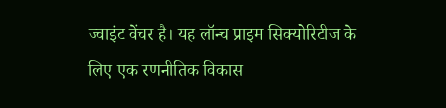ज्वाइंट वेंचर है। यह लॉन्च प्राइम सिक्योरिटीज के लिए एक रणनीतिक विकास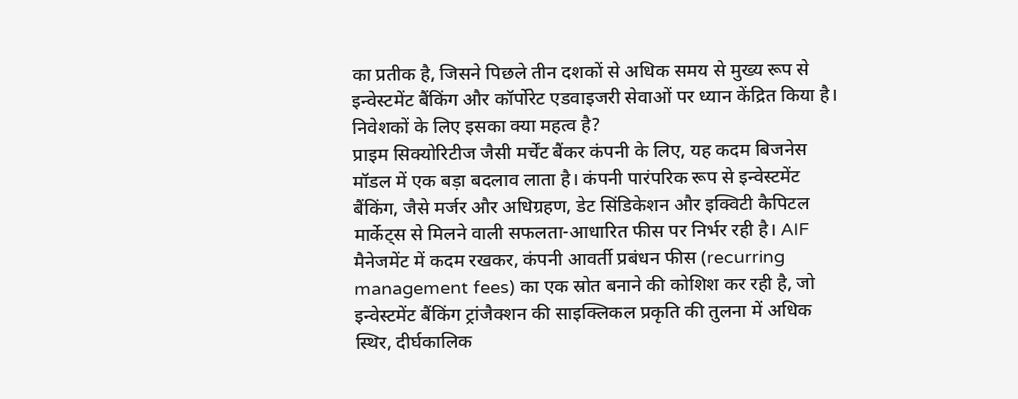का प्रतीक है, जिसने पिछले तीन दशकों से अधिक समय से मुख्य रूप से इन्वेस्टमेंट बैंकिंग और कॉर्पोरेट एडवाइजरी सेवाओं पर ध्यान केंद्रित किया है।
निवेशकों के लिए इसका क्या महत्व है?
प्राइम सिक्योरिटीज जैसी मर्चेंट बैंकर कंपनी के लिए, यह कदम बिजनेस मॉडल में एक बड़ा बदलाव लाता है। कंपनी पारंपरिक रूप से इन्वेस्टमेंट बैंकिंग, जैसे मर्जर और अधिग्रहण, डेट सिंडिकेशन और इक्विटी कैपिटल मार्केट्स से मिलने वाली सफलता-आधारित फीस पर निर्भर रही है। AIF मैनेजमेंट में कदम रखकर, कंपनी आवर्ती प्रबंधन फीस (recurring management fees) का एक स्रोत बनाने की कोशिश कर रही है, जो इन्वेस्टमेंट बैंकिंग ट्रांजैक्शन की साइक्लिकल प्रकृति की तुलना में अधिक स्थिर, दीर्घकालिक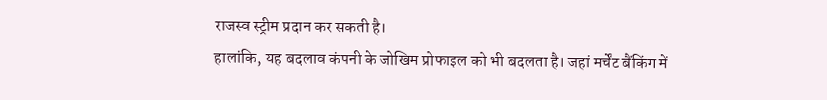राजस्व स्ट्रीम प्रदान कर सकती है।
हालांकि, यह बदलाव कंपनी के जोखिम प्रोफाइल को भी बदलता है। जहां मर्चेंट बैंकिंग में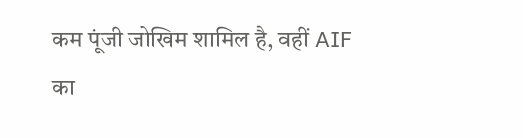कम पूंजी जोखिम शामिल है, वहीं AIF का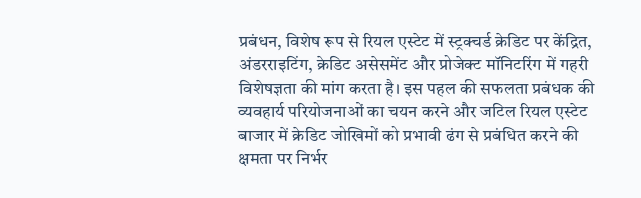प्रबंधन, विशेष रूप से रियल एस्टेट में स्ट्रक्चर्ड क्रेडिट पर केंद्रित, अंडरराइटिंग, क्रेडिट असेसमेंट और प्रोजेक्ट मॉनिटरिंग में गहरी विशेषज्ञता की मांग करता है। इस पहल की सफलता प्रबंधक की व्यवहार्य परियोजनाओं का चयन करने और जटिल रियल एस्टेट बाजार में क्रेडिट जोखिमों को प्रभावी ढंग से प्रबंधित करने की क्षमता पर निर्भर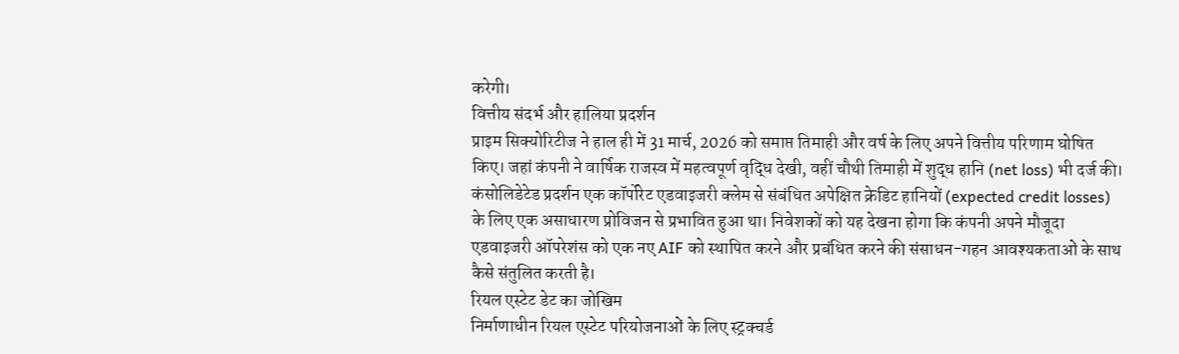करेगी।
वित्तीय संदर्भ और हालिया प्रदर्शन
प्राइम सिक्योरिटीज ने हाल ही में 31 मार्च, 2026 को समाप्त तिमाही और वर्ष के लिए अपने वित्तीय परिणाम घोषित किए। जहां कंपनी ने वार्षिक राजस्व में महत्वपूर्ण वृद्धि देखी, वहीं चौथी तिमाही में शुद्ध हानि (net loss) भी दर्ज की। कंसोलिडेटेड प्रदर्शन एक कॉर्पोरेट एडवाइजरी क्लेम से संबंधित अपेक्षित क्रेडिट हानियों (expected credit losses) के लिए एक असाधारण प्रोविजन से प्रभावित हुआ था। निवेशकों को यह देखना होगा कि कंपनी अपने मौजूदा एडवाइजरी ऑपरेशंस को एक नए AIF को स्थापित करने और प्रबंधित करने की संसाधन-गहन आवश्यकताओं के साथ कैसे संतुलित करती है।
रियल एस्टेट डेट का जोखिम
निर्माणाधीन रियल एस्टेट परियोजनाओं के लिए स्ट्रक्चर्ड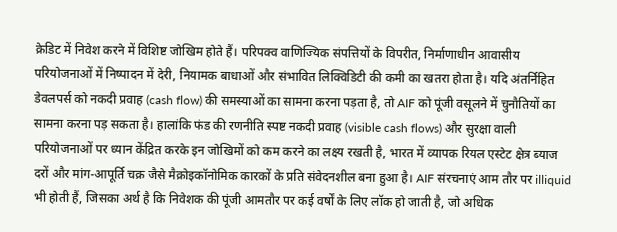क्रेडिट में निवेश करने में विशिष्ट जोखिम होते हैं। परिपक्व वाणिज्यिक संपत्तियों के विपरीत, निर्माणाधीन आवासीय परियोजनाओं में निष्पादन में देरी, नियामक बाधाओं और संभावित लिक्विडिटी की कमी का खतरा होता है। यदि अंतर्निहित डेवलपर्स को नकदी प्रवाह (cash flow) की समस्याओं का सामना करना पड़ता है, तो AIF को पूंजी वसूलने में चुनौतियों का सामना करना पड़ सकता है। हालांकि फंड की रणनीति स्पष्ट नकदी प्रवाह (visible cash flows) और सुरक्षा वाली परियोजनाओं पर ध्यान केंद्रित करके इन जोखिमों को कम करने का लक्ष्य रखती है, भारत में व्यापक रियल एस्टेट क्षेत्र ब्याज दरों और मांग-आपूर्ति चक्र जैसे मैक्रोइकॉनोमिक कारकों के प्रति संवेदनशील बना हुआ है। AIF संरचनाएं आम तौर पर illiquid भी होती हैं, जिसका अर्थ है कि निवेशक की पूंजी आमतौर पर कई वर्षों के लिए लॉक हो जाती है, जो अधिक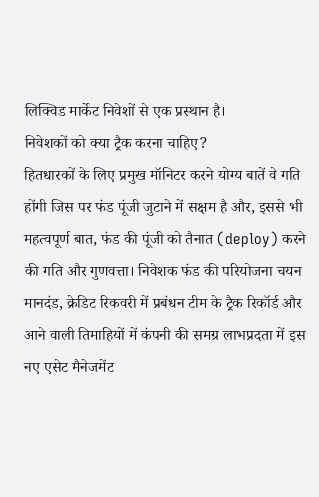लिक्विड मार्केट निवेशों से एक प्रस्थान है।
निवेशकों को क्या ट्रैक करना चाहिए?
हितधारकों के लिए प्रमुख मॉनिटर करने योग्य बातें वे गति होंगी जिस पर फंड पूंजी जुटाने में सक्षम है और, इससे भी महत्वपूर्ण बात, फंड की पूंजी को तैनात (deploy) करने की गति और गुणवत्ता। निवेशक फंड की परियोजना चयन मानदंड, क्रेडिट रिकवरी में प्रबंधन टीम के ट्रैक रिकॉर्ड और आने वाली तिमाहियों में कंपनी की समग्र लाभप्रदता में इस नए एसेट मैनेजमेंट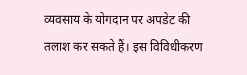व्यवसाय के योगदान पर अपडेट की तलाश कर सकते हैं। इस विविधीकरण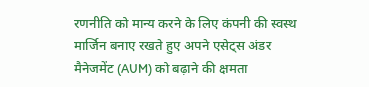रणनीति को मान्य करने के लिए कंपनी की स्वस्थ मार्जिन बनाए रखते हुए अपने एसेट्स अंडर मैनेजमेंट (AUM) को बढ़ाने की क्षमता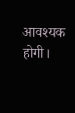आवश्यक होगी।